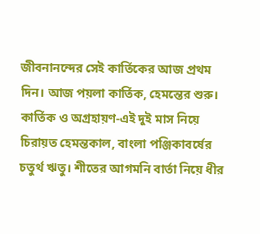জীবনানন্দের সেই কার্তিকের আজ প্রথম দিন। আজ পয়লা কার্তিক, হেমন্তের শুরু। কার্তিক ও অগ্রহায়ণ-এই দুই মাস নিয়ে চিরায়ত হেমন্তকাল, বাংলা পঞ্জিকাবর্ষের চতুর্থ ঋতু। শীতের আগমনি বার্তা নিয়ে ধীর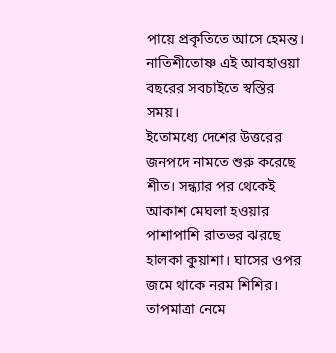পায়ে প্রকৃতিতে আসে হেমন্ত। নাতিশীতোষ্ণ এই আবহাওয়া বছরের সবচাইতে স্বস্তির সময়।
ইতোমধ্যে দেশের উত্তরের জনপদে নামতে শুরু করেছে শীত। সন্ধ্যার পর থেকেই আকাশ মেঘলা হওয়ার পাশাপাশি রাতভর ঝরছে হালকা কুয়াশা। ঘাসের ওপর জমে থাকে নরম শিশির। তাপমাত্রা নেমে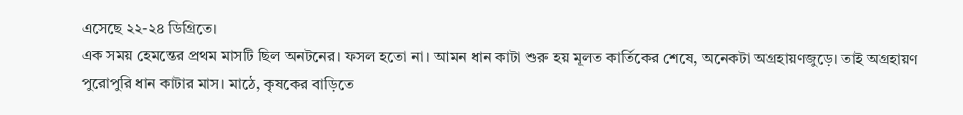এসেছে ২২-২৪ ডিগ্রিতে।
এক সময় হেমন্তের প্রথম মাসটি ছিল অনটনের। ফসল হতো না। আমন ধান কাটা শুরু হয় মূলত কার্তিকের শেষে, অনেকটা অগ্রহায়ণজুড়ে। তাই অগ্রহায়ণ পুরোপুরি ধান কাটার মাস। মাঠে, কৃষকের বাড়িতে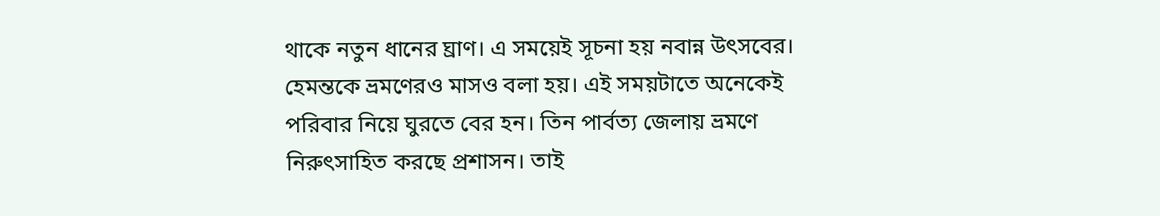থাকে নতুন ধানের ঘ্রাণ। এ সময়েই সূচনা হয় নবান্ন উৎসবের।
হেমন্তকে ভ্রমণেরও মাসও বলা হয়। এই সময়টাতে অনেকেই পরিবার নিয়ে ঘুরতে বের হন। তিন পার্বত্য জেলায় ভ্রমণে নিরুৎসাহিত করছে প্রশাসন। তাই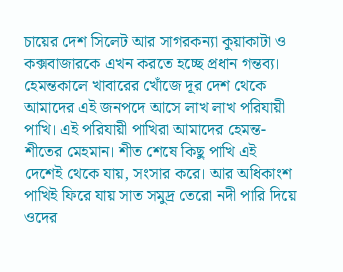চায়ের দেশ সিলেট আর সাগরকন্যা কুয়াকাটা ও কক্সবাজারকে এখন করতে হচ্ছে প্রধান গন্তব্য।
হেমন্তকালে খাবারের খোঁজে দূর দেশ থেকে আমাদের এই জনপদে আসে লাখ লাখ পরিযায়ী পাখি। এই পরিযায়ী পাখিরা আমাদের হেমন্ত-শীতের মেহমান। শীত শেষে কিছু পাখি এই দেশেই থেকে যায়, সংসার করে। আর অধিকাংশ পাখিই ফিরে যায় সাত সমুদ্র তেরো নদী পারি দিয়ে ওদের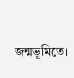জন্মভূমিতে।